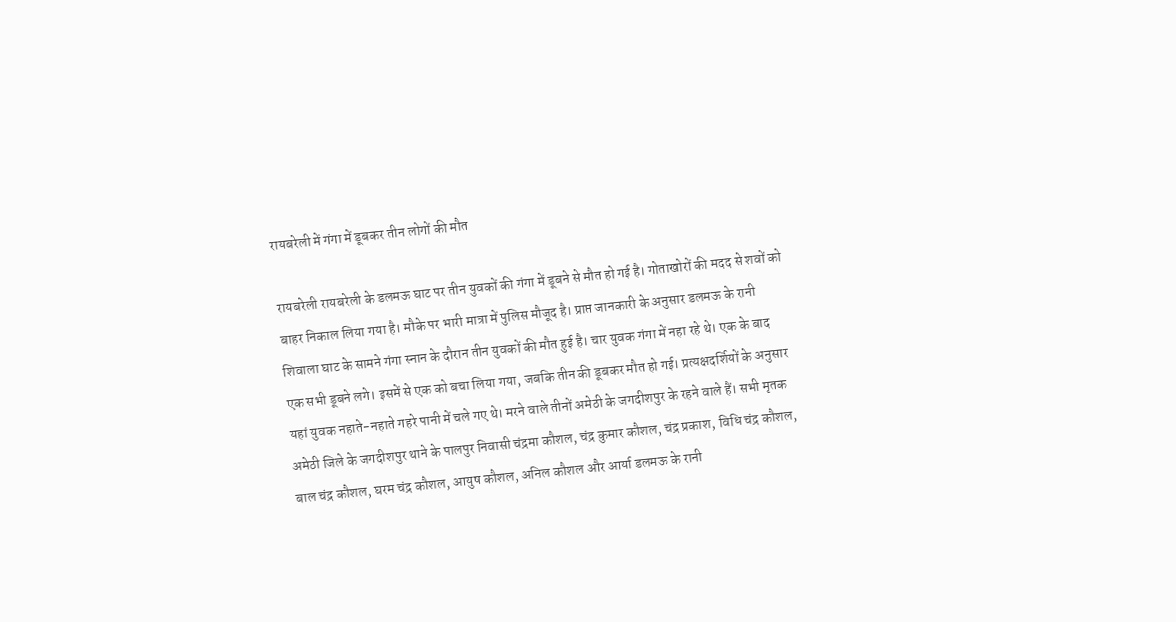रायबरेली में गंगा में डूबकर तीन लोगों की मौत

रायबरेली रायबरेली के डलमऊ घाट पर तीन युवकों की गंगा में डूबने से मौत हो गई है। गोताखोरों की मदद से शवों को बाहर निकाल लिया गया है। मौके पर भारी मात्रा में पुलिस मौजूद है। प्राप्त जानकारी के अनुसार डलमऊ के रानी शिवाला घाट के सामने गंगा स्नान के दौरान तीन युवकों की मौत हुई है। चार युवक गंगा में नहा रहे थे। एक के बाद एक सभी डूबने लगे। इसमें से एक को बचा लिया गया, जबकि तीन की डूबकर मौत हो गई। प्रत्यक्षदर्शियों के अनुसार यहां युवक नहाते-नहाते गहरे पानी में चले गए थे। मरने वाले तीनों अमेठी के जगदीशपुर के रहने वाले हैं। सभी मृतक अमेठी जिले के जगदीशपुर थाने के पालपुर निवासी चंद्रमा कौशल, चंद्र कुमार कौशल, चंद्र प्रकाश, विधि चंद्र कौशल, बाल चंद्र कौशल, घरम चंद्र कौशल, आयुष कौशल, अनिल कौशल और आर्या डलमऊ के रानी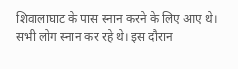शिवालाघाट के पास स्नान करने के लिए आए थे। सभी लोग स्नान कर रहे थे। इस दौरान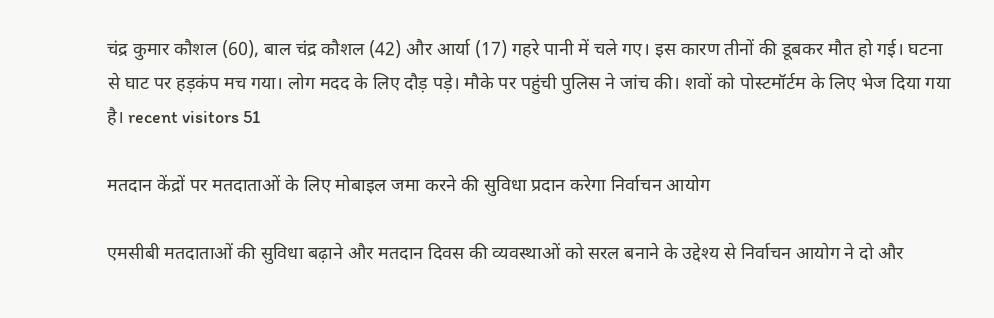चंद्र कुमार कौशल (60), बाल चंद्र कौशल (42) और आर्या (17) गहरे पानी में चले गए। इस कारण तीनों की डूबकर मौत हो गई। घटना से घाट पर हड़कंप मच गया। लोग मदद के लिए दौड़ पड़े। मौके पर पहुंची पुलिस ने जांच की। शवों को पोस्टमॉर्टम के लिए भेज दिया गया है। recent visitors 51

मतदान केंद्रों पर मतदाताओं के लिए मोबाइल जमा करने की सुविधा प्रदान करेगा निर्वाचन आयोग

एमसीबी मतदाताओं की सुविधा बढ़ाने और मतदान दिवस की व्यवस्थाओं को सरल बनाने के उद्देश्य से निर्वाचन आयोग ने दो और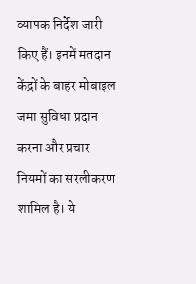व्यापक निर्देश जारी किए हैं। इनमें मतदान केंद्रों के बाहर मोबाइल जमा सुविधा प्रदान करना और प्रचार नियमों का सरलीकरण शामिल है। ये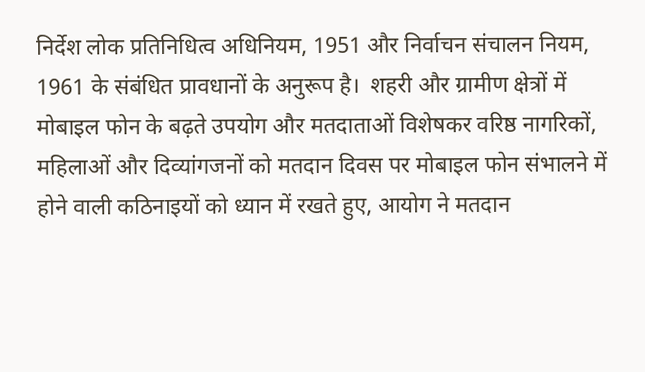निर्देश लोक प्रतिनिधित्व अधिनियम, 1951 और निर्वाचन संचालन नियम, 1961 के संबंधित प्रावधानों के अनुरूप है।  शहरी और ग्रामीण क्षेत्रों में मोबाइल फोन के बढ़ते उपयोग और मतदाताओं विशेषकर वरिष्ठ नागरिकों, महिलाओं और दिव्यांगजनों को मतदान दिवस पर मोबाइल फोन संभालने में होने वाली कठिनाइयों को ध्यान में रखते हुए, आयोग ने मतदान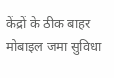केंद्रों के ठीक बाहर मोबाइल जमा सुविधा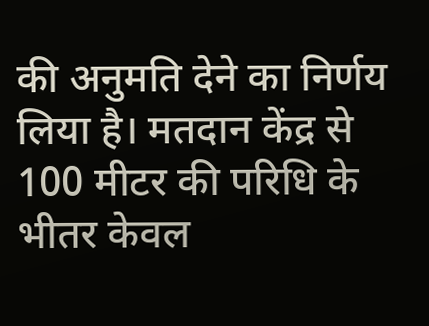की अनुमति देने का निर्णय लिया है। मतदान केंद्र से 100 मीटर की परिधि के भीतर केवल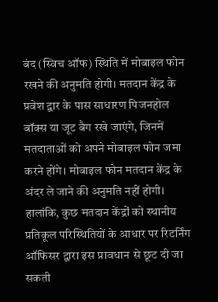बंद (स्विच ऑफ) स्थिति में मोबाइल फोन रखने की अनुमति होगी। मतदान केंद्र के प्रवेश द्वार के पास साधारण पिजनहोल बॉक्स या जूट बैग रखे जाएंगे, जिनमें मतदाताओं को अपने मोबाइल फोन जमा करने होंगे। मोबाइल फोन मतदान केंद्र के अंदर ले जाने की अनुमति नहीं होगी। हालांकि, कुछ मतदान केंद्रों को स्थानीय प्रतिकूल परिस्थितियों के आधार पर रिटर्निंग ऑफिसर द्वारा इस प्रावधान से छूट दी जा सकती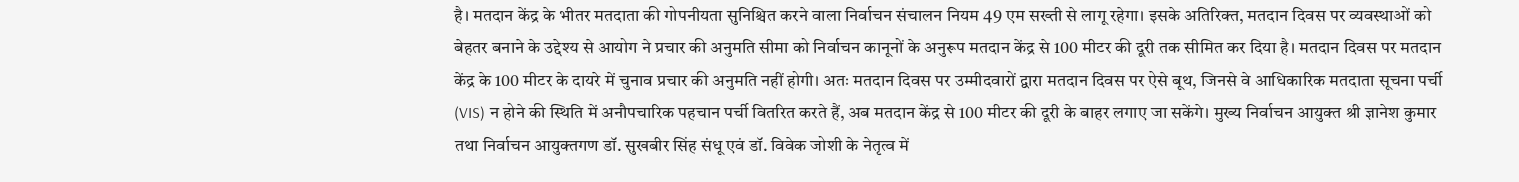है। मतदान केंद्र के भीतर मतदाता की गोपनीयता सुनिश्चित करने वाला निर्वाचन संचालन नियम 49 एम सख्ती से लागू रहेगा। इसके अतिरिक्त, मतदान दिवस पर व्यवस्थाओं को बेहतर बनाने के उद्देश्य से आयोग ने प्रचार की अनुमति सीमा को निर्वाचन कानूनों के अनुरूप मतदान केंद्र से 100 मीटर की दूरी तक सीमित कर दिया है। मतदान दिवस पर मतदान केंद्र के 100 मीटर के दायरे में चुनाव प्रचार की अनुमति नहीं होगी। अतः मतदान दिवस पर उम्मीदवारों द्वारा मतदान दिवस पर ऐसे बूथ, जिनसे वे आधिकारिक मतदाता सूचना पर्ची (VIS) न होने की स्थिति में अनौपचारिक पहचान पर्ची वितरित करते हैं, अब मतदान केंद्र से 100 मीटर की दूरी के बाहर लगाए जा सकेंगे। मुख्य निर्वाचन आयुक्त श्री ज्ञानेश कुमार तथा निर्वाचन आयुक्तगण डॉ. सुखबीर सिंह संधू एवं डॉ. विवेक जोशी के नेतृत्व में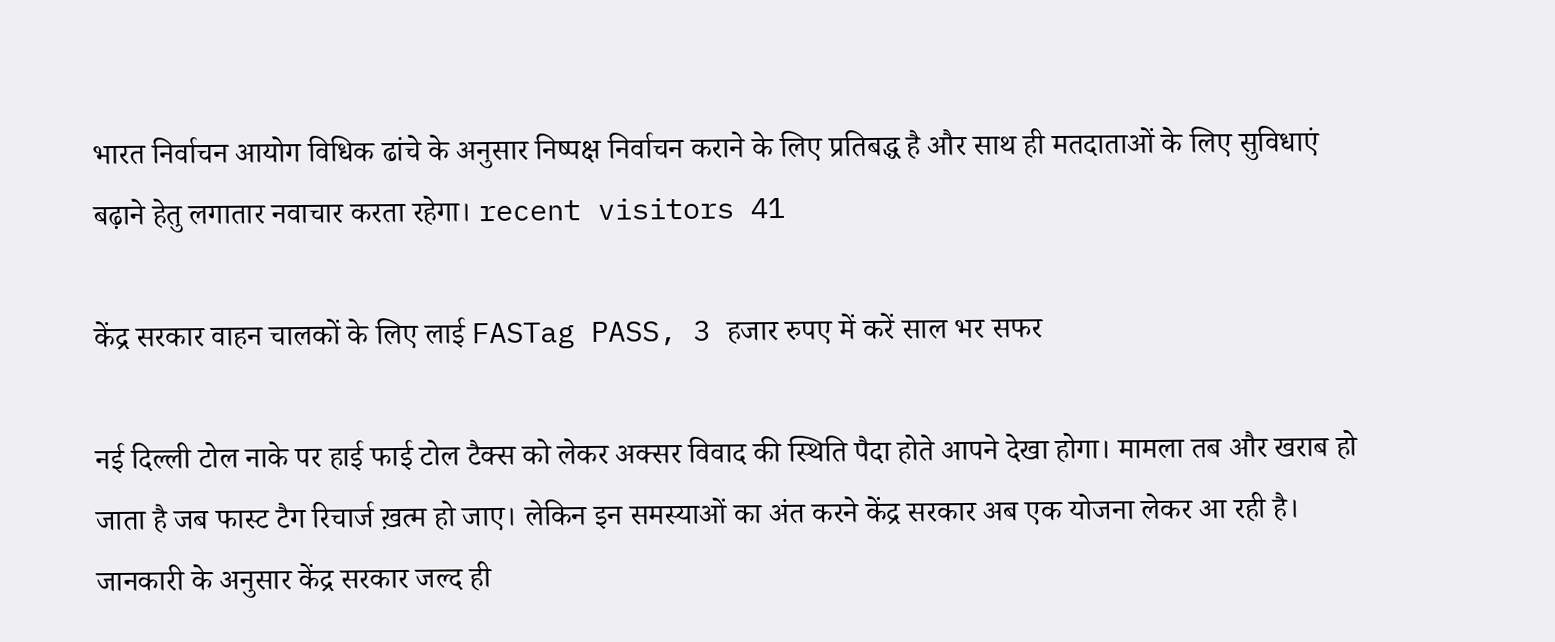भारत निर्वाचन आयोग विधिक ढांचे के अनुसार निष्पक्ष निर्वाचन कराने के लिए प्रतिबद्ध है और साथ ही मतदाताओं के लिए सुविधाएं बढ़ाने हेतु लगातार नवाचार करता रहेगा। recent visitors 41

केंद्र सरकार वाहन चालकों के लिए लाई FASTag PASS, 3 हजार रुपए में करें साल भर सफर

नई दिल्ली टोल नाके पर हाई फाई टोल टैक्स को लेकर अक्सर विवाद की स्थिति पैदा होते आपने देखा होगा। मामला तब और खराब हो जाता है जब फास्ट टैग रिचार्ज ख़त्म हो जाए। लेकिन इन समस्याओं का अंत करने केंद्र सरकार अब एक योजना लेकर आ रही है। जानकारी के अनुसार केंद्र सरकार जल्द ही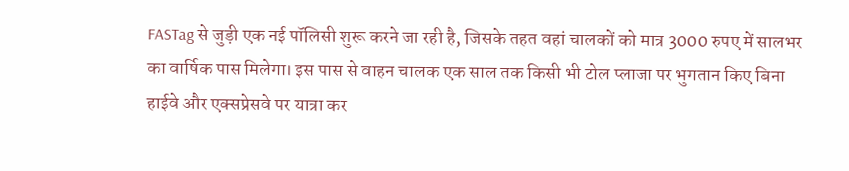FASTag से जुड़ी एक नई पॉलिसी शुरू करने जा रही है, जिसके तहत वहां चालकों को मात्र 3000 रुपए में सालभर का वार्षिक पास मिलेगा। इस पास से वाहन चालक एक साल तक किसी भी टोल प्लाजा पर भुगतान किए बिना हाईवे और एक्सप्रेसवे पर यात्रा कर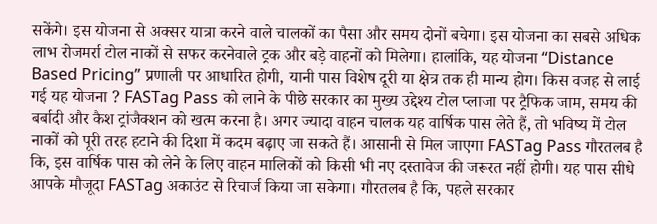सकेंगे। इस योजना से अक्सर यात्रा करने वाले चालकों का पैसा और समय दोनों बचेगा। इस योजना का सबसे अधिक लाभ रोजमर्रा टोल नाकों से सफर करनेवाले ट्रक और बड़े वाहनों को मिलेगा। हालांकि, यह योजना “Distance Based Pricing” प्रणाली पर आधारित होगी, यानी पास विशेष दूरी या क्षेत्र तक ही मान्य होग। किस वजह से लाई गई यह योजना ? FASTag Pass को लाने के पीछे सरकार का मुख्य उद्देश्य टोल प्लाजा पर ट्रैफिक जाम, समय की बर्बादी और कैश ट्रांजैक्शन को खत्म करना है। अगर ज्यादा वाहन चालक यह वार्षिक पास लेते हैं, तो भविष्य में टोल नाकों को पूरी तरह हटाने की दिशा में कदम बढ़ाए जा सकते हैं। आसानी से मिल जाएगा FASTag Pass गौरतलब है कि, इस वार्षिक पास को लेने के लिए वाहन मालिकों को किसी भी नए दस्तावेज की जरूरत नहीं होगी। यह पास सीधे आपके मौजूदा FASTag अकाउंट से रिचार्ज किया जा सकेगा। गौरतलब है कि, पहले सरकार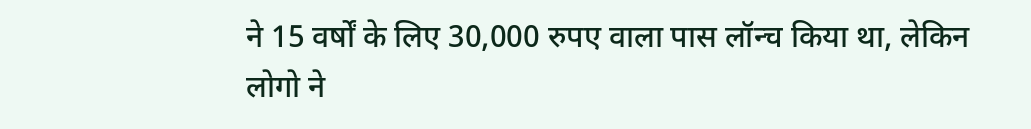ने 15 वर्षों के लिए 30,000 रुपए वाला पास लॉन्च किया था, लेकिन लोगो ने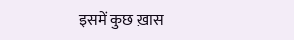इसमें कुछ ख़ास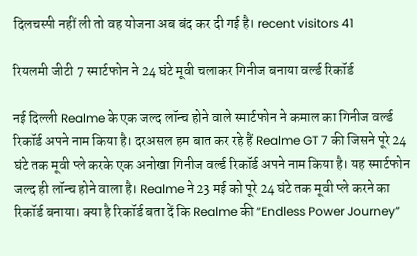दिलचस्पी नहीं ली तो वह योजना अब बंद कर दी गई है। recent visitors 41

रियलमी जीटी 7 स्मार्टफोन ने 24 घंटे मूवी चलाकर गिनीज बनाया वर्ल्ड रिकॉर्ड

नई दिल्ली Realme के एक जल्द लॉन्च होने वाले स्मार्टफोन ने कमाल का गिनीज वर्ल्ड रिकॉर्ड अपने नाम किया है। दरअसल हम बात कर रहे हैं Realme GT 7 की जिसने पूरे 24 घंटे तक मूवी प्ले करके एक अनोखा गिनीज वर्ल्ड रिकॉर्ड अपने नाम किया है। यह स्मार्टफोन जल्द ही लॉन्च होने वाला है। Realme ने 23 मई को पूरे 24 घंटे तक मूवी प्ले करने का रिकॉर्ड बनाया। क्या है रिकॉर्ड बता दें कि Realme की “Endless Power Journey”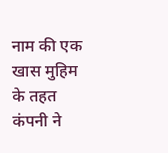नाम की एक खास मुहिम के तहत कंपनी ने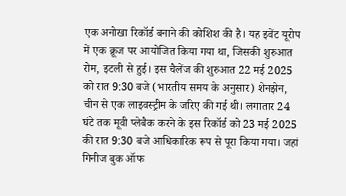एक अनोखा रिकॉर्ड बनाने की कोशिश की है। यह इवेंट यूरोप में एक क्रूज पर आयोजित किया गया था, जिसकी शुरुआत रोम, इटली से हुई। इस चैलेंज की शुरुआत 22 मई 2025 को रात 9:30 बजे (भारतीय समय के अनुसार) शेनझेन, चीन से एक लाइवस्ट्रीम के जरिए की गई थी। लगातार 24 घंटे तक मूवी प्लेबैक करने के इस रिकॉर्ड को 23 मई 2025 की रात 9:30 बजे आधिकारिक रूप से पूरा किया गया। जहां गिनीज बुक ऑफ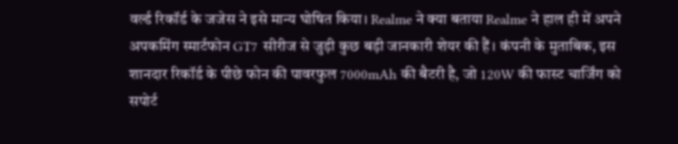वर्ल्ड रिकॉर्ड के जजेस ने इसे मान्य घोषित किया। Realme ने क्या बताया Realme ने हाल ही में अपने अपकमिंग स्मार्टफोन GT7 सीरीज से जुड़ी कुछ बड़ी जानकारी शेयर की हैं। कंपनी के मुताबिक, इस शानदार रिकॉर्ड के पीछे फोन की पावरफुल 7000mAh की बैटरी है, जो 120W की फास्ट चार्जिंग को सपोर्ट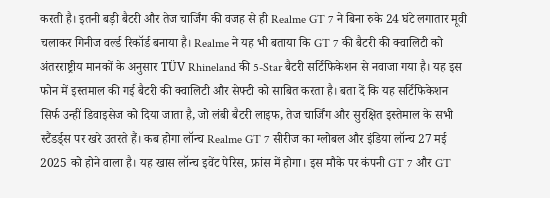करती है। इतनी बड़ी बैटरी और तेज चार्जिंग की वजह से ही Realme GT 7 ने बिना रुके 24 घंटे लगातार मूवी चलाकर गिनीज वर्ल्ड रिकॉर्ड बनाया है। Realme ने यह भी बताया कि GT 7 की बैटरी की क्वालिटी को अंतरराष्ट्रीय मानकों के अनुसार TÜV Rhineland की 5-Star बैटरी सर्टिफिकेशन से नवाजा गया है। यह इस फोन में इस्तमाल की गई बैटरी की क्वालिटी और सेफ्टी को साबित करता है। बता दें कि यह सर्टिफिकेशन सिर्फ उन्हीं डिवाइसेज को दिया जाता है, जो लंबी बैटरी लाइफ, तेज चार्जिंग और सुरक्षित इस्तेमाल के सभी स्टैंडर्ड्स पर खरे उतरते हैं। कब होगा लॉन्च Realme GT 7 सीरीज का ग्लोबल और इंडिया लॉन्च 27 मई 2025 को होने वाला है। यह खास लॉन्च इवेंट पेरिस, फ्रांस में होगा। इस मौके पर कंपनी GT 7 और GT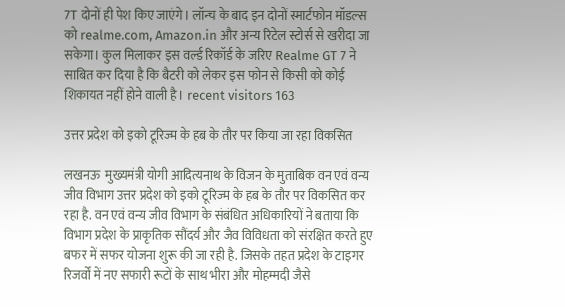7T दोनों ही पेश किए जाएंगे। लॉन्च के बाद इन दोनों स्मार्टफोन मॉडल्स को realme.com, Amazon.in और अन्य रिटेल स्टोर्स से खरीदा जा सकेगा। कुल मिलाकर इस वर्ल्ड रिकॉर्ड के जरिए Realme GT 7 ने साबित कर दिया है कि बैटरी को लेकर इस फोन से किसी को कोई शिकायत नहीं होने वाली है। recent visitors 163

उत्तर प्रदेश को इको टूरिज्म के हब के तौर पर किया जा रहा विकसित

लखनऊ  मुख्यमंत्री योगी आदित्यनाथ के विजन के मुताबिक वन एवं वन्य जीव विभाग उत्तर प्रदेश को इको टूरिज्म के हब के तौर पर विकसित कर रहा है. वन एवं वन्य जीव विभाग के संबंधित अधिकारियों ने बताया कि विभाग प्रदेश के प्राकृतिक सौंदर्य और जैव विविधता को संरक्षित करते हुए बफर में सफर योजना शुरू की जा रही है. जिसके तहत प्रदेश के टाइगर रिजर्वों में नए सफारी रूटों के साथ भीरा और मोहम्मदी जैसे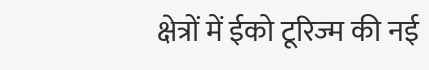क्षेत्रों में ईको टूरिज्म की नई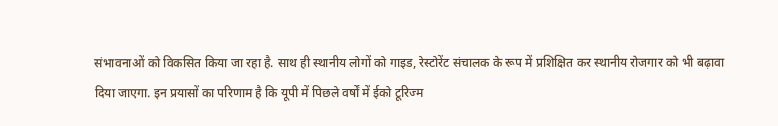संभावनाओं को विकसित किया जा रहा है. साथ ही स्थानीय लोगों को गाइड, रेस्टोरेंट संचालक के रूप में प्रशिक्षित कर स्थानीय रोजगार को भी बढ़ावा दिया जाएगा. इन प्रयासों का परिणाम है कि यूपी में पिछले वर्षों में ईको टूरिज्म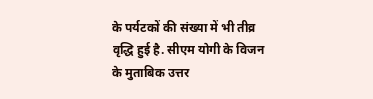के पर्यटकों की संख्या में भी तीव्र वृद्धि हुई है. सीएम योगी के विजन के मुताबिक उत्तर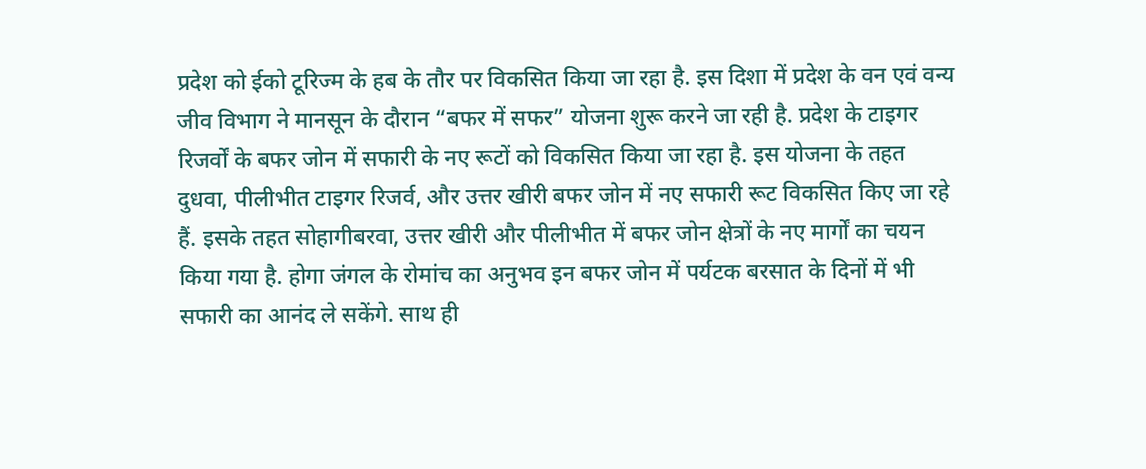प्रदेश को ईको टूरिज्म के हब के तौर पर विकसित किया जा रहा है. इस दिशा में प्रदेश के वन एवं वन्य जीव विभाग ने मानसून के दौरान “बफर में सफर” योजना शुरू करने जा रही है. प्रदेश के टाइगर रिजर्वों के बफर जोन में सफारी के नए रूटों को विकसित किया जा रहा है. इस योजना के तहत दुधवा, पीलीभीत टाइगर रिजर्व, और उत्तर खीरी बफर जोन में नए सफारी रूट विकसित किए जा रहे हैं. इसके तहत सोहागीबरवा, उत्तर खीरी और पीलीभीत में बफर जोन क्षेत्रों के नए मार्गों का चयन किया गया है. होगा जंगल के रोमांच का अनुभव इन बफर जोन में पर्यटक बरसात के दिनों में भी सफारी का आनंद ले सकेंगे. साथ ही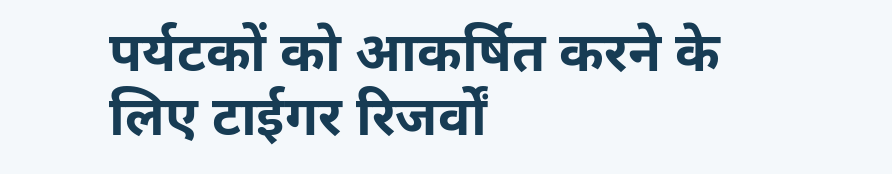पर्यटकों को आकर्षित करने के लिए टाईगर रिजर्वों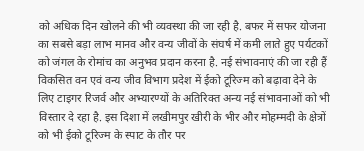को अधिक दिन खोलने की भी व्यवस्था की जा रही है. बफर में सफर योजना का सबसे बड़ा लाभ मानव और वन्य जीवों के संघर्ष में कमी लाते हुए पर्यटकों को जंगल के रोमांच का अनुभव प्रदान करना है. नई संभावनाएं की जा रही हैं विकसित वन एवं वन्य जीव विभाग प्रदेश में ईको टूरिज्म को बढ़ावा देने के लिए टाइगर रिजर्व और अभ्यारण्यों के अतिरिक्त अन्य नई संभावनाओं को भी विस्तार दे रहा है. इस दिशा में लखीमपुर खीरी के भीर और मोहम्मदी के क्षेत्रों को भी ईको टूरिज्म के स्पाट के तौर पर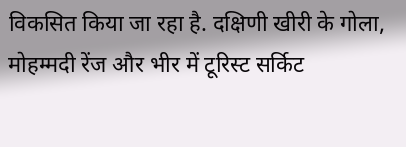विकसित किया जा रहा है. दक्षिणी खीरी के गोला, मोहम्मदी रेंज और भीर में टूरिस्ट सर्किट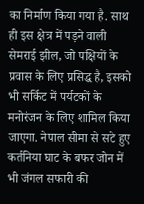का निर्माण किया गया है. साथ ही इस क्षेत्र में पड़ने वाली सेमराई झील, जो पक्षियों के प्रवास के लिए प्रसिद्ध है, इसको भी सर्किट में पर्यटकों के मनोरंजन के लिए शामिल किया जाएगा. नेपाल सीमा से सटे हुए कर्तनिया घाट के बफर जोन में भी जंगल सफारी की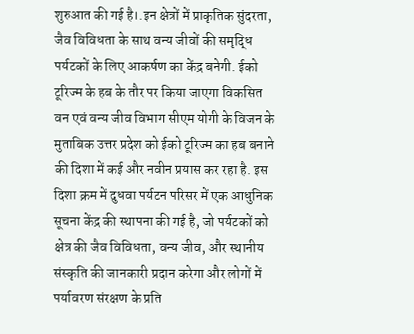शुरुआत की गई है।.इन क्षेत्रों में प्राकृतिक सुंदरता, जैव विविधता के साथ वन्य जीवों की समृद्धि पर्यटकों के लिए आकर्षण का केंद्र बनेगी. ईको टूरिज्म के हब के तौर पर किया जाएगा विकसित वन एवं वन्य जीव विभाग सीएम योगी के विजन के मुताबिक उत्तर प्रदेश को ईको टूरिज्म का हब बनाने की दिशा में कई और नवीन प्रयास कर रहा है. इस दिशा क्रम में दुधवा पर्यटन परिसर में एक आधुनिक सूचना केंद्र की स्थापना की गई है, जो पर्यटकों को क्षेत्र की जैव विविधता, वन्य जीव, और स्थानीय संस्कृति की जानकारी प्रदान करेगा और लोगों में पर्यावरण संरक्षण के प्रति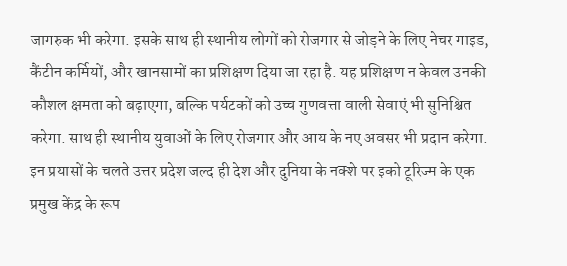जागरुक भी करेगा. इसके साथ ही स्थानीय लोगों को रोजगार से जोड़ने के लिए नेचर गाइड, कैंटीन कर्मियों, और खानसामों का प्रशिक्षण दिया जा रहा है. यह प्रशिक्षण न केवल उनकी कौशल क्षमता को बढ़ाएगा, बल्कि पर्यटकों को उच्च गुणवत्ता वाली सेवाएं भी सुनिश्चित करेगा. साथ ही स्थानीय युवाओं के लिए रोजगार और आय के नए अवसर भी प्रदान करेगा. इन प्रयासों के चलते उत्तर प्रदेश जल्द ही देश और दुनिया के नक्शे पर इको टूरिज्म के एक प्रमुख केंद्र के रूप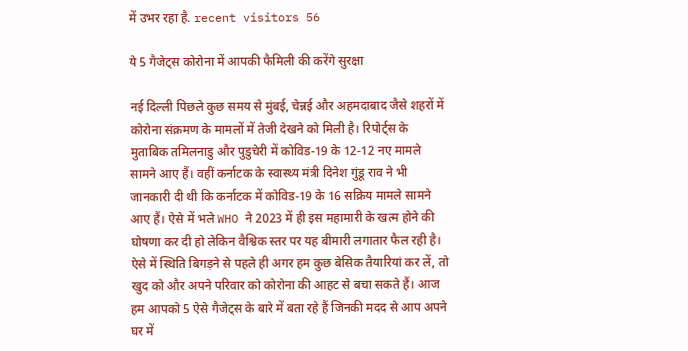में उभर रहा है. recent visitors 56

ये 5 गैजेट्स कोरोना में आपकी फैमिली की करेंगे सुरक्षा

नई दिल्ली पिछले कुछ समय से मुंबई, चेन्नई और अहमदाबाद जैसे शहरों में कोरोना संक्रमण के मामलों में तेजी देखने को मिली है। रिपोर्ट्स के मुताबिक तमिलनाडु और पुडुचेरी में कोविड-19 के 12-12 नए मामले सामने आए हैं। वहीं कर्नाटक के स्वास्थ्य मंत्री दिनेश गुंडू राव ने भी जानकारी दी थी कि कर्नाटक में कोविड-19 के 16 सक्रिय मामले सामने आए हैं। ऐसे में भले WHO ने 2023 में ही इस महामारी के खत्म होने की घोषणा कर दी हो लेकिन वैश्विक स्तर पर यह बीमारी लगातार फैल रही है। ऐसे में स्थिति बिगड़ने से पहले ही अगर हम कुछ बेसिक तैयारियां कर लें, तो खुद को और अपने परिवार को कोरोना की आहट से बचा सकते हैं। आज हम आपको 5 ऐसे गैजेट्स के बारे में बता रहे हैं जिनकी मदद से आप अपने घर में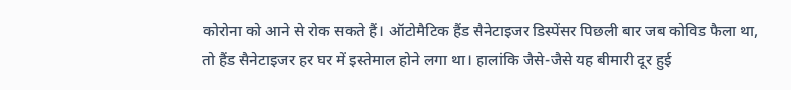कोरोना को आने से रोक सकते हैं। ऑटोमैटिक हैंड सैनेटाइजर डिस्पेंसर पिछली बार जब कोविड फैला था, तो हैंड सैनेटाइजर हर घर में इस्तेमाल होने लगा था। हालांकि जैसे-जैसे यह बीमारी दूर हुई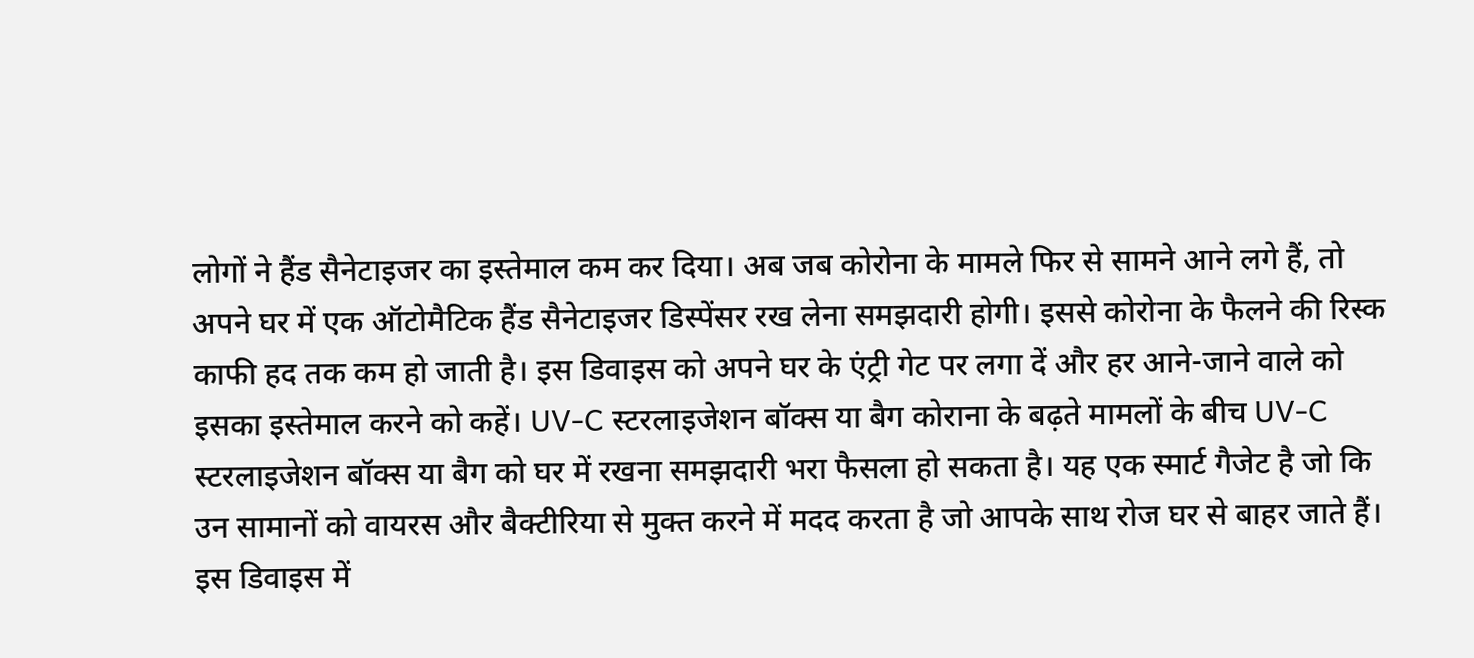लोगों ने हैंड सैनेटाइजर का इस्तेमाल कम कर दिया। अब जब कोरोना के मामले फिर से सामने आने लगे हैं, तो अपने घर में एक ऑटोमैटिक हैंड सैनेटाइजर डिस्पेंसर रख लेना समझदारी होगी। इससे कोरोना के फैलने की रिस्क काफी हद तक कम हो जाती है। इस डिवाइस को अपने घर के एंट्री गेट पर लगा दें और हर आने-जाने वाले को इसका इस्तेमाल करने को कहें। UV-C स्टरलाइजेशन बॉक्स या बैग कोराना के बढ़ते मामलों के बीच UV-C स्टरलाइजेशन बॉक्स या बैग को घर में रखना समझदारी भरा फैसला हो सकता है। यह एक स्मार्ट गैजेट है जो कि उन सामानों को वायरस और बैक्टीरिया से मुक्त करने में मदद करता है जो आपके साथ रोज घर से बाहर जाते हैं। इस डिवाइस में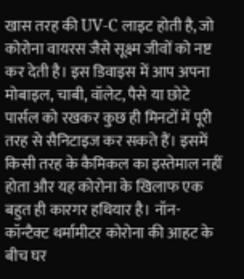खास तरह की UV-C लाइट होती है, जो कोरोना वायरस जैसे सूक्ष्म जीवों को नष्ट कर देती है। इस डिवाइस में आप अपना मोबाइल, चाबी, वॉलेट, पैसे या छोटे पार्सल को रखकर कुछ ही मिनटों में पूरी तरह से सैनिटाइज कर सकते हैं। इसमें किसी तरह के कैमिकल का इस्तेमाल नहीं होता और यह कोरोना के खिलाफ एक बहुत ही कारगर हथियार है। नॉन-कॉन्टैक्ट थर्मामीटर कोरोना की आहट के बीच घर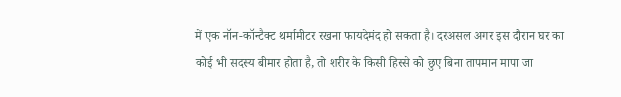में एक नॉन-कॉन्टैक्ट थर्मामीटर रखना फायदेमंद हो सकता है। दरअसल अगर इस दौरान घर का कोई भी सदस्य बीमार होता है, तो शरीर के किसी हिस्से को छुए बिना तापमान मापा जा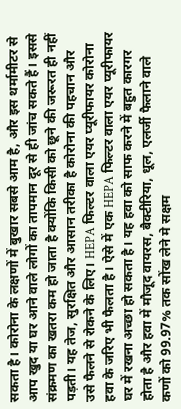सकता है। कोरोना के लक्षणों में बुखार सबसे आम है, और इस थर्मामीटर से आप खुद या घर आने वाले लोगों का तापमान दूर से ही जांच सकते हैं। इससे संक्रमण का खतरा कम हो जाता है क्योंकि किसी को छूने की जरूरत ही नहीं पड़ती। यह तेज, सुरक्षित और आसान तरीका है कोरोना की पहचान और उसे फैलने से रोकने के लिए। HEPA फिल्टर वाला एयर प्यूरीफायर कोरोना हवा के जरिए भी फैलता है। ऐसे में एक HEPA फिल्टर वाला एयर प्यूरीफायर घर में रखना अच्छा हो सकता है। यह हवा को साफ करने में बहुत कारगर होता है और हवा में मौजूद वायरस, बैक्टीरिया, धूल, एलर्जी फैलाने वाले कणों को 99.97% तक सोंख लेने मे सक्षम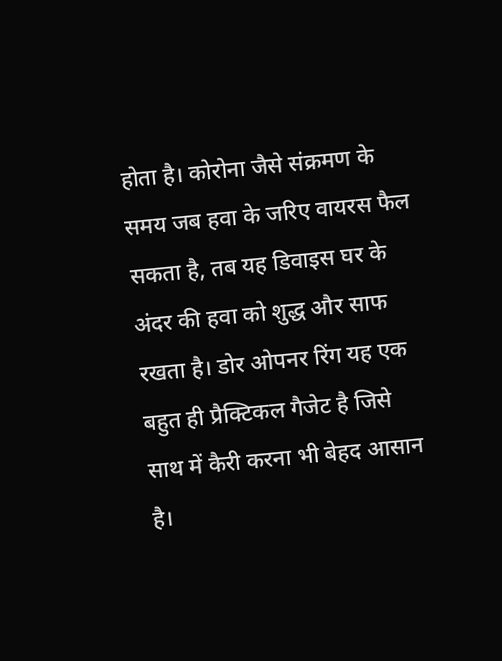होता है। कोरोना जैसे संक्रमण के समय जब हवा के जरिए वायरस फैल सकता है, तब यह डिवाइस घर के अंदर की हवा को शुद्ध और साफ रखता है। डोर ओपनर रिंग यह एक बहुत ही प्रैक्टिकल गैजेट है जिसे साथ में कैरी करना भी बेहद आसान है।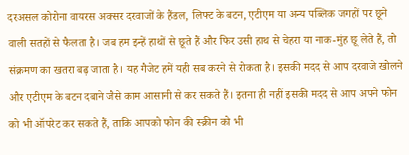दरअसल कोरोना वायरस अक्सर दरवाजों के हैंडल, लिफ्ट के बटन, एटीएम या अन्य पब्लिक जगहों पर छूने वाली सतहों से फैलता है। जब हम इन्हें हाथों से छूते हैं और फिर उसी हाथ से चेहरा या नाक-मुंह छू लेते हैं, तो संक्रमण का खतरा बढ़ जाता है। यह गैजेट हमें यही सब करने से रोकता है। इसकी मदद से आप दरवाजे खोलने और एटीएम के बटन दबाने जैसे काम आसानी से कर सकते हैं। इतना ही नहीं इसकी मदद से आप अपने फोन को भी ऑपरेट कर सकते हैं, ताकि आपको फोन की स्क्रीन को भी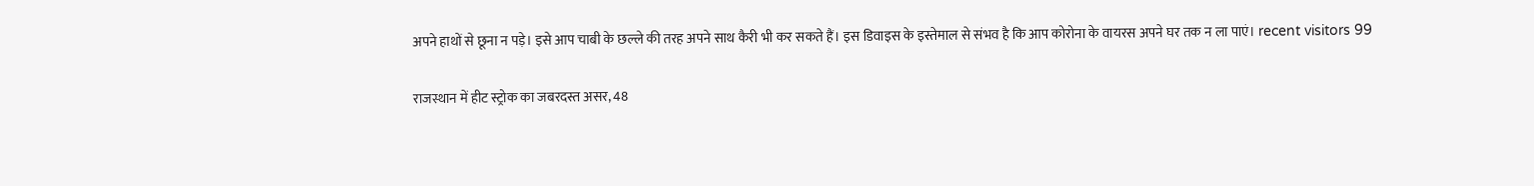अपने हाथों से छूना न पड़े। इसे आप चाबी के छल्ले की तरह अपने साथ कैरी भी कर सकते हैं। इस डिवाइस के इस्तेमाल से संभव है कि आप कोरोना के वायरस अपने घर तक न ला पाएं। recent visitors 99

राजस्थान में हीट स्ट्रोक का जबरदस्त असर, 48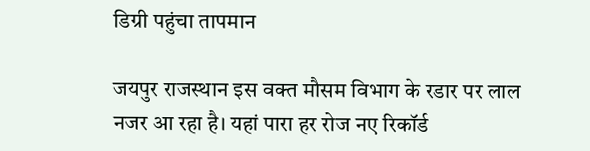डिग्री पहुंचा तापमान

जयपुर राजस्थान इस वक्त मौसम विभाग के रडार पर लाल नजर आ रहा है। यहां पारा हर रोज नए रिकॉर्ड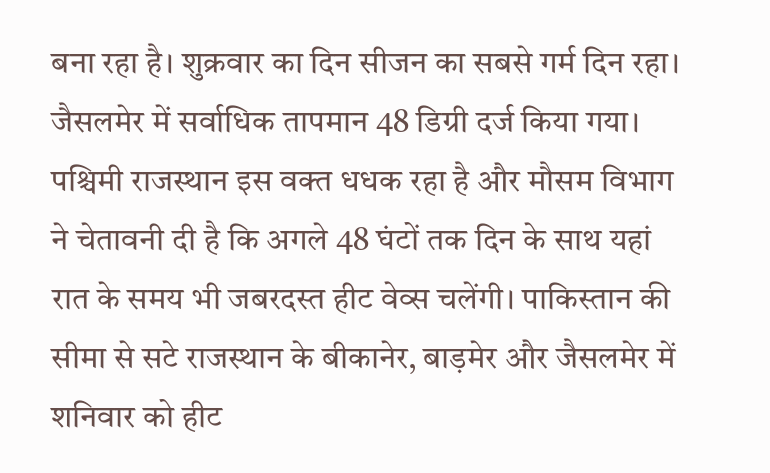बना रहा है। शुक्रवार का दिन सीजन का सबसे गर्म दिन रहा। जैसलमेर में सर्वाधिक तापमान 48 डिग्री दर्ज किया गया। पश्चिमी राजस्थान इस वक्त धधक रहा है और मौसम विभाग ने चेतावनी दी है कि अगले 48 घंटों तक दिन के साथ यहां रात के समय भी जबरदस्त हीट वेव्स चलेंगी। पाकिस्तान की सीमा से सटे राजस्थान के बीकानेर, बाड़मेर और जैसलमेर में शनिवार को हीट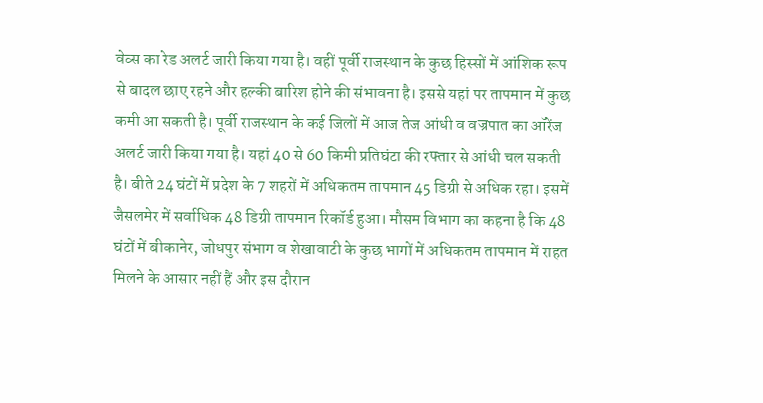वेव्स का रेड अलर्ट जारी किया गया है। वहीं पूर्वी राजस्थान के कुछ हिस्सों में आंशिक रूप से बादल छाए रहने और हल्की बारिश होने की संभावना है। इससे यहां पर तापमान में कुछ कमी आ सकती है। पूर्वी राजस्थान के कई जिलों में आज तेज आंधी व वज्रपात का ऑरेंज अलर्ट जारी किया गया है। यहां 40 से 60 किमी प्रतिघंटा की रफ्तार से आंधी चल सकती है। बीते 24 घंटों में प्रदेश के 7 शहरों में अधिकतम तापमान 45 डिग्री से अधिक रहा। इसमें जैसलमेर में सर्वाधिक 48 डिग्री तापमान रिकॉर्ड हुआ। मौसम विभाग का कहना है कि 48 घंटों में बीकानेर, जोधपुर संभाग व शेखावाटी के कुछ भागों में अधिकतम तापमान में राहत मिलने के आसार नहीं हैं और इस दौरान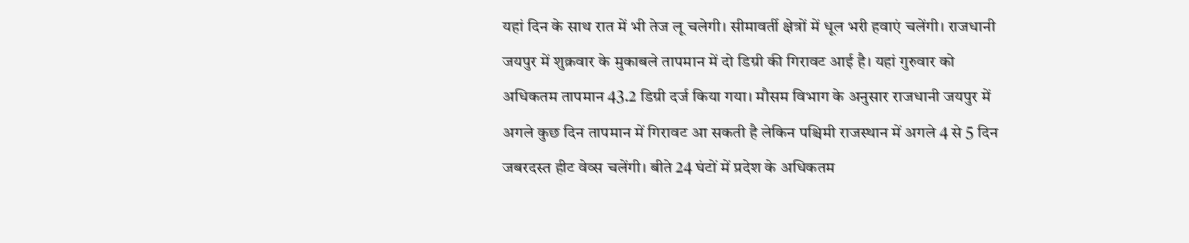यहां दिन के साथ रात में भी तेज लू चलेगी। सीमावर्ती क्षेत्रों में धूल भरी हवाएं चलेंगी। राजधानी जयपुर में शुक्रवार के मुकाबले तापमान में दो डिग्री की गिरावट आई है। यहां गुरुवार को अधिकतम तापमान 43.2 डिग्री दर्ज किया गया। मौसम विभाग के अनुसार राजधानी जयपुर में अगले कुछ दिन तापमान में गिरावट आ सकती है लेकिन पश्चिमी राजस्थान में अगले 4 से 5 दिन जबरदस्त हीट वेव्स चलेंगी। बीते 24 घंटों में प्रदेश के अधिकतम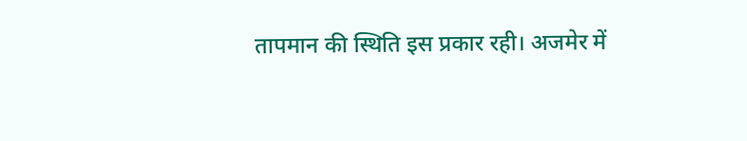तापमान की स्थिति इस प्रकार रही। अजमेर में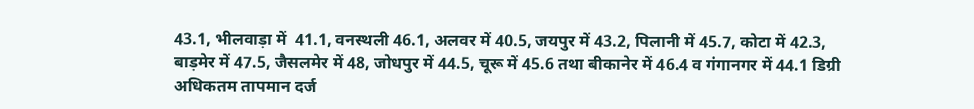43.1, भीलवाड़ा में  41.1, वनस्थली 46.1, अलवर में 40.5, जयपुर में 43.2, पिलानी में 45.7, कोटा में 42.3, बाड़मेर में 47.5, जैसलमेर में 48, जोधपुर में 44.5, चूरू में 45.6 तथा बीकानेर में 46.4 व गंगानगर में 44.1 डिग्री अधिकतम तापमान दर्ज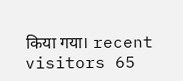किया गया। recent visitors 65